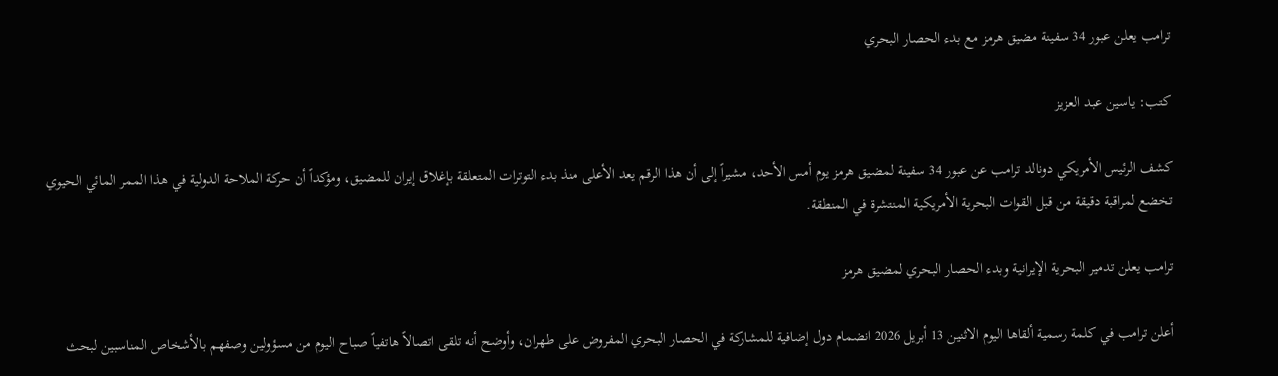ترامب يعلن عبور 34 سفينة مضيق هرمز مع بدء الحصار البحري

كتب: ياسين عبد العزيز

كشف الرئيس الأمريكي دونالد ترامب عن عبور 34 سفينة لمضيق هرمز يوم أمس الأحد، مشيراً إلى أن هذا الرقم يعد الأعلى منذ بدء التوترات المتعلقة بإغلاق إيران للمضيق، ومؤكداً أن حركة الملاحة الدولية في هذا الممر المائي الحيوي تخضع لمراقبة دقيقة من قبل القوات البحرية الأمريكية المنتشرة في المنطقة.

ترامب يعلن تدمير البحرية الإيرانية وبدء الحصار البحري لمضيق هرمز

أعلن ترامب في كلمة رسمية ألقاها اليوم الاثنين 13 أبريل 2026 انضمام دول إضافية للمشاركة في الحصار البحري المفروض على طهران، وأوضح أنه تلقى اتصالاً هاتفياً صباح اليوم من مسؤولين وصفهم بالأشخاص المناسبين لبحث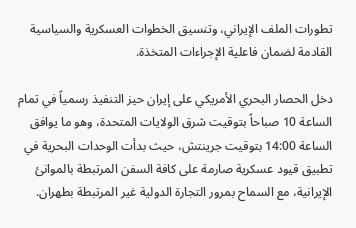تطورات الملف الإيراني، وتنسيق الخطوات العسكرية والسياسية القادمة لضمان فاعلية الإجراءات المتخذة.

دخل الحصار البحري الأمريكي على إيران حيز التنفيذ رسمياً في تمام الساعة 10 صباحاً بتوقيت شرق الولايات المتحدة، وهو ما يوافق الساعة 14:00 بتوقيت جرينتش، حيث بدأت الوحدات البحرية في تطبيق قيود عسكرية صارمة على كافة السفن المرتبطة بالموانئ الإيرانية، مع السماح بمرور التجارة الدولية غير المرتبطة بطهران.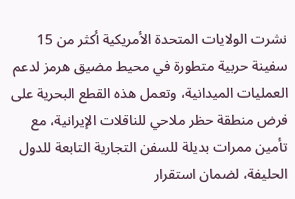نشرت الولايات المتحدة الأمريكية أكثر من 15 سفينة حربية متطورة في محيط مضيق هرمز لدعم العمليات الميدانية، وتعمل هذه القطع البحرية على فرض منطقة حظر ملاحي للناقلات الإيرانية، مع تأمين ممرات بديلة للسفن التجارية التابعة للدول الحليفة، لضمان استقرار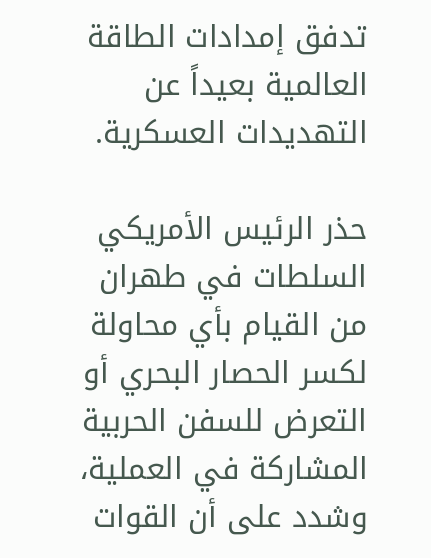تدفق إمدادات الطاقة العالمية بعيداً عن التهديدات العسكرية.

حذر الرئيس الأمريكي السلطات في طهران من القيام بأي محاولة لكسر الحصار البحري أو التعرض للسفن الحربية المشاركة في العملية، وشدد على أن القوات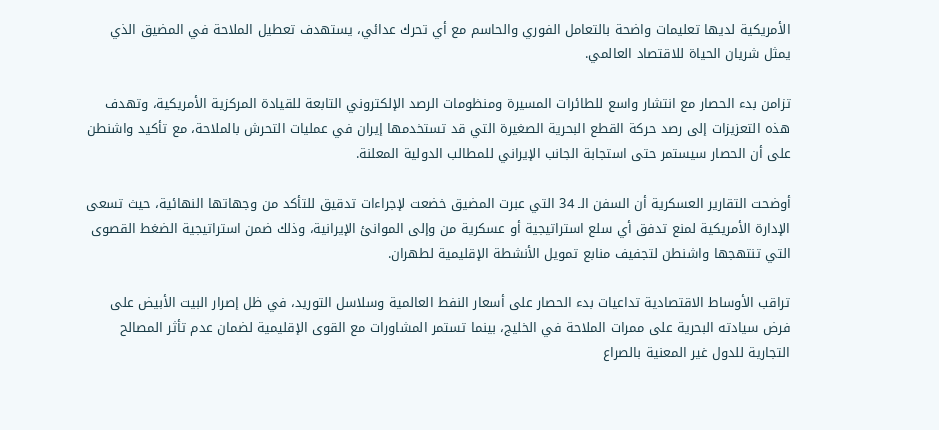الأمريكية لديها تعليمات واضحة بالتعامل الفوري والحاسم مع أي تحرك عدائي، يستهدف تعطيل الملاحة في المضيق الذي يمثل شريان الحياة للاقتصاد العالمي.

تزامن بدء الحصار مع انتشار واسع للطائرات المسيرة ومنظومات الرصد الإلكتروني التابعة للقيادة المركزية الأمريكية، وتهدف هذه التعزيزات إلى رصد حركة القطع البحرية الصغيرة التي قد تستخدمها إيران في عمليات التحرش بالملاحة، مع تأكيد واشنطن على أن الحصار سيستمر حتى استجابة الجانب الإيراني للمطالب الدولية المعلنة.

أوضحت التقارير العسكرية أن السفن الـ 34 التي عبرت المضيق خضعت لإجراءات تدقيق للتأكد من وجهاتها النهائية، حيث تسعى الإدارة الأمريكية لمنع تدفق أي سلع استراتيجية أو عسكرية من وإلى الموانئ الإيرانية، وذلك ضمن استراتيجية الضغط القصوى التي تنتهجها واشنطن لتجفيف منابع تمويل الأنشطة الإقليمية لطهران.

تراقب الأوساط الاقتصادية تداعيات بدء الحصار على أسعار النفط العالمية وسلاسل التوريد، في ظل إصرار البيت الأبيض على فرض سيادته البحرية على ممرات الملاحة في الخليج، بينما تستمر المشاورات مع القوى الإقليمية لضمان عدم تأثر المصالح التجارية للدول غير المعنية بالصراع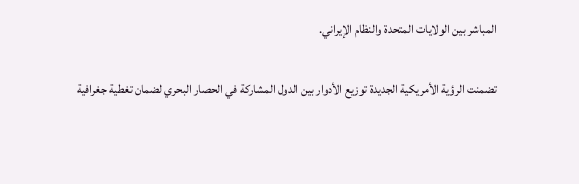المباشر بين الولايات المتحدة والنظام الإيراني.

تضمنت الرؤية الأمريكية الجديدة توزيع الأدوار بين الدول المشاركة في الحصار البحري لضمان تغطية جغرافية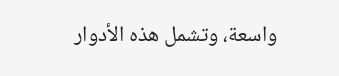واسعة، وتشمل هذه الأدوار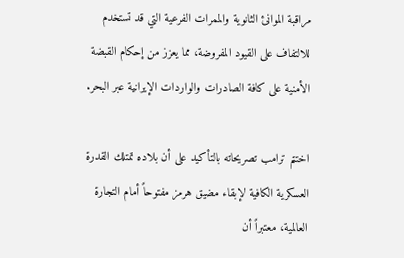مراقبة الموانئ الثانوية والممرات الفرعية التي قد تستخدم للالتفاف على القيود المفروضة، مما يعزز من إحكام القبضة الأمنية على كافة الصادرات والواردات الإيرانية عبر البحر.

اختتم ترامب تصريحاته بالتأكيد على أن بلاده تمتلك القدرة العسكرية الكافية لإبقاء مضيق هرمز مفتوحاً أمام التجارة العالمية، معتبراً أن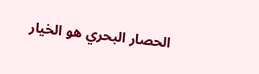الحصار البحري هو الخيار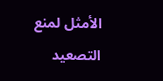الأمثل لمنع التصعيد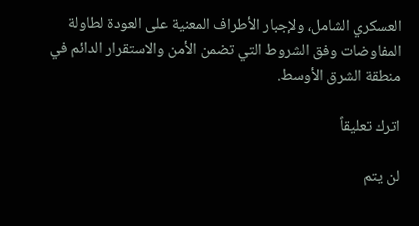العسكري الشامل، ولإجبار الأطراف المعنية على العودة لطاولة المفاوضات وفق الشروط التي تضمن الأمن والاستقرار الدائم في منطقة الشرق الأوسط.

اترك تعليقاً

لن يتم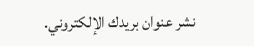نشر عنوان بريدك الإلكتروني.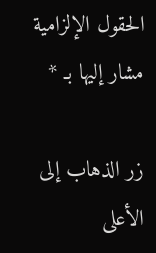الحقول الإلزامية مشار إليها بـ *

زر الذهاب إلى الأعلى